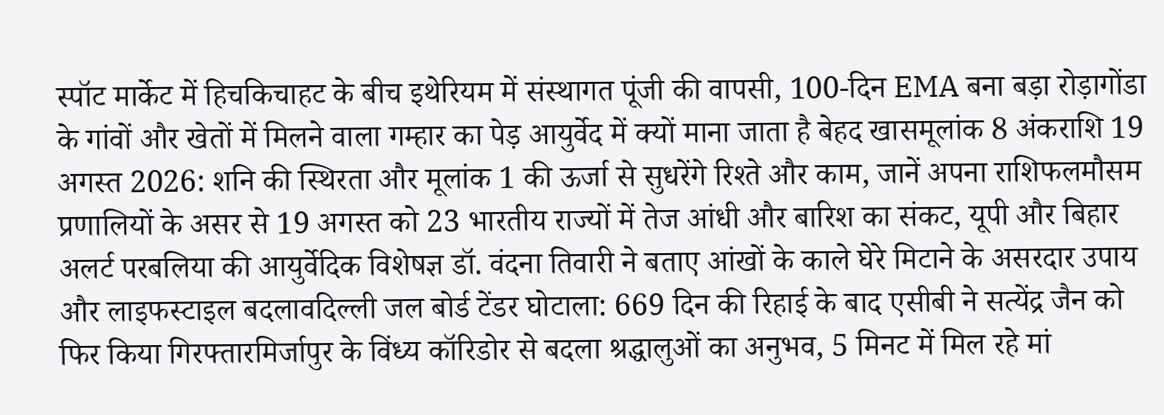स्पॉट मार्केट में हिचकिचाहट के बीच इथेरियम में संस्थागत पूंजी की वापसी, 100-दिन EMA बना बड़ा रोड़ागोंडा के गांवों और खेतों में मिलने वाला गम्हार का पेड़ आयुर्वेद में क्यों माना जाता है बेहद खासमूलांक 8 अंकराशि 19 अगस्त 2026: शनि की स्थिरता और मूलांक 1 की ऊर्जा से सुधरेंगे रिश्ते और काम, जानें अपना राशिफलमौसम प्रणालियों के असर से 19 अगस्त को 23 भारतीय राज्यों में तेज आंधी और बारिश का संकट, यूपी और बिहार अलर्ट परबलिया की आयुर्वेदिक विशेषज्ञ डॉ. वंदना तिवारी ने बताए आंखों के काले घेरे मिटाने के असरदार उपाय और लाइफस्टाइल बदलावदिल्ली जल बोर्ड टेंडर घोटाला: 669 दिन की रिहाई के बाद एसीबी ने सत्येंद्र जैन को फिर किया गिरफ्तारमिर्जापुर के विंध्य कॉरिडोर से बदला श्रद्धालुओं का अनुभव, 5 मिनट में मिल रहे मां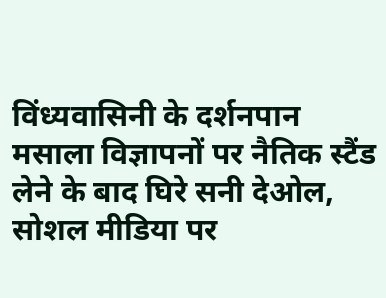विंध्यवासिनी के दर्शनपान मसाला विज्ञापनों पर नैतिक स्टैंड लेने के बाद घिरे सनी देओल, सोशल मीडिया पर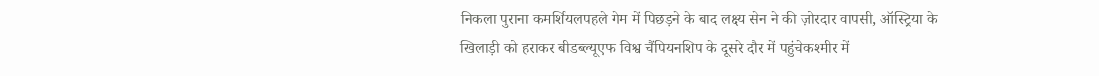निकला पुराना कमर्शियलपहले गेम में पिछड़ने के बाद लक्ष्य सेन ने की ज़ोरदार वापसी, ऑस्ट्रिया के खिलाड़ी को हराकर बीडब्ल्यूएफ विश्व चैंपियनशिप के दूसरे दौर में पहुंचेकश्मीर में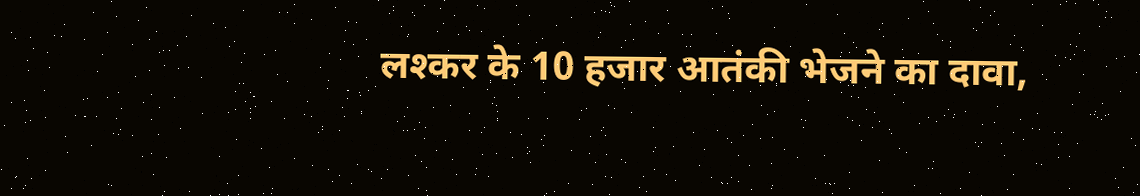लश्कर के 10 हजार आतंकी भेजने का दावा,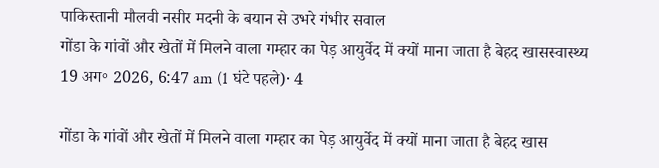पाकिस्तानी मौलवी नसीर मदनी के बयान से उभरे गंभीर सवाल
गोंडा के गांवों और खेतों में मिलने वाला गम्हार का पेड़ आयुर्वेद में क्यों माना जाता है बेहद खासस्वास्थ्य
19 अग॰ 2026, 6:47 am (1 घंटे पहले)· 4

गोंडा के गांवों और खेतों में मिलने वाला गम्हार का पेड़ आयुर्वेद में क्यों माना जाता है बेहद खास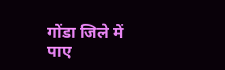गोंडा जिले में पाए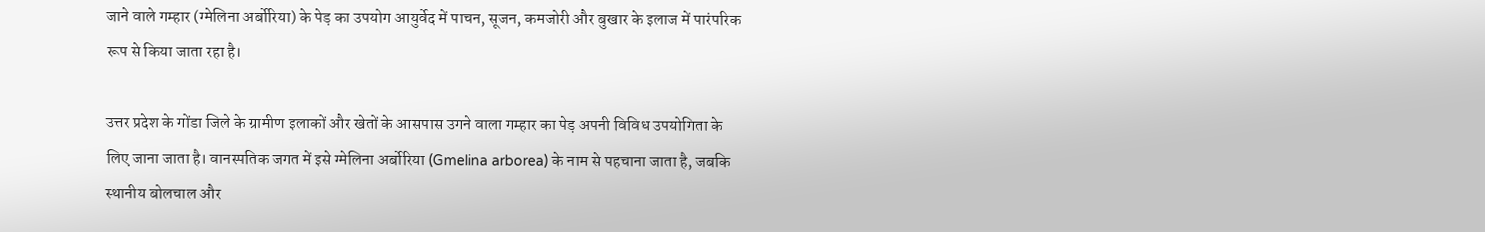जाने वाले गम्हार (ग्मेलिना अर्बोरिया) के पेड़ का उपयोग आयुर्वेद में पाचन, सूजन, कमजोरी और बुखार के इलाज में पारंपरिक रूप से किया जाता रहा है।

उत्तर प्रदेश के गोंडा जिले के ग्रामीण इलाकों और खेतों के आसपास उगने वाला गम्हार का पेड़ अपनी विविध उपयोगिता के लिए जाना जाता है। वानस्पतिक जगत में इसे ग्मेलिना अर्बोरिया (Gmelina arborea) के नाम से पहचाना जाता है, जबकि स्थानीय बोलचाल और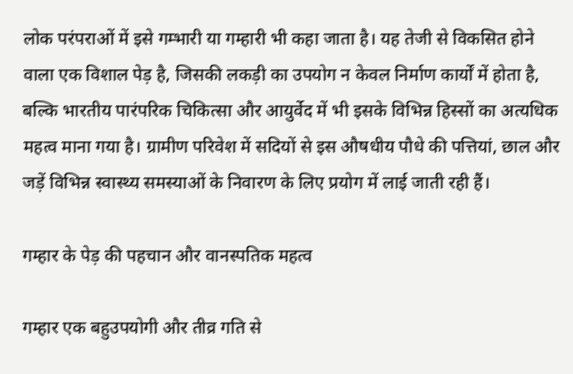लोक परंपराओं में इसे गम्भारी या गम्हारी भी कहा जाता है। यह तेजी से विकसित होने वाला एक विशाल पेड़ है, जिसकी लकड़ी का उपयोग न केवल निर्माण कार्यों में होता है, बल्कि भारतीय पारंपरिक चिकित्सा और आयुर्वेद में भी इसके विभिन्न हिस्सों का अत्यधिक महत्व माना गया है। ग्रामीण परिवेश में सदियों से इस औषधीय पौधे की पत्तियां, छाल और जड़ें विभिन्न स्वास्थ्य समस्याओं के निवारण के लिए प्रयोग में लाई जाती रही हैं।

गम्हार के पेड़ की पहचान और वानस्पतिक महत्व

गम्हार एक बहुउपयोगी और तीव्र गति से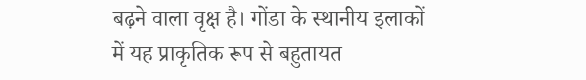बढ़ने वाला वृक्ष है। गोंडा के स्थानीय इलाकों में यह प्राकृतिक रूप से बहुतायत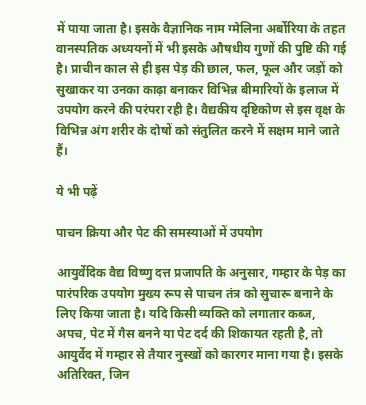में पाया जाता है। इसके वैज्ञानिक नाम ग्मेलिना अर्बोरिया के तहत वानस्पतिक अध्ययनों में भी इसके औषधीय गुणों की पुष्टि की गई है। प्राचीन काल से ही इस पेड़ की छाल, फल, फूल और जड़ों को सुखाकर या उनका काढ़ा बनाकर विभिन्न बीमारियों के इलाज में उपयोग करने की परंपरा रही है। वैद्यकीय दृष्टिकोण से इस वृक्ष के विभिन्न अंग शरीर के दोषों को संतुलित करने में सक्षम माने जाते हैं।

ये भी पढ़ें

पाचन क्रिया और पेट की समस्याओं में उपयोग

आयुर्वेदिक वैद्य विष्णु दत्त प्रजापति के अनुसार, गम्हार के पेड़ का पारंपरिक उपयोग मुख्य रूप से पाचन तंत्र को सुचारू बनाने के लिए किया जाता है। यदि किसी व्यक्ति को लगातार कब्ज, अपच, पेट में गैस बनने या पेट दर्द की शिकायत रहती है, तो आयुर्वेद में गम्हार से तैयार नुस्खों को कारगर माना गया है। इसके अतिरिक्त, जिन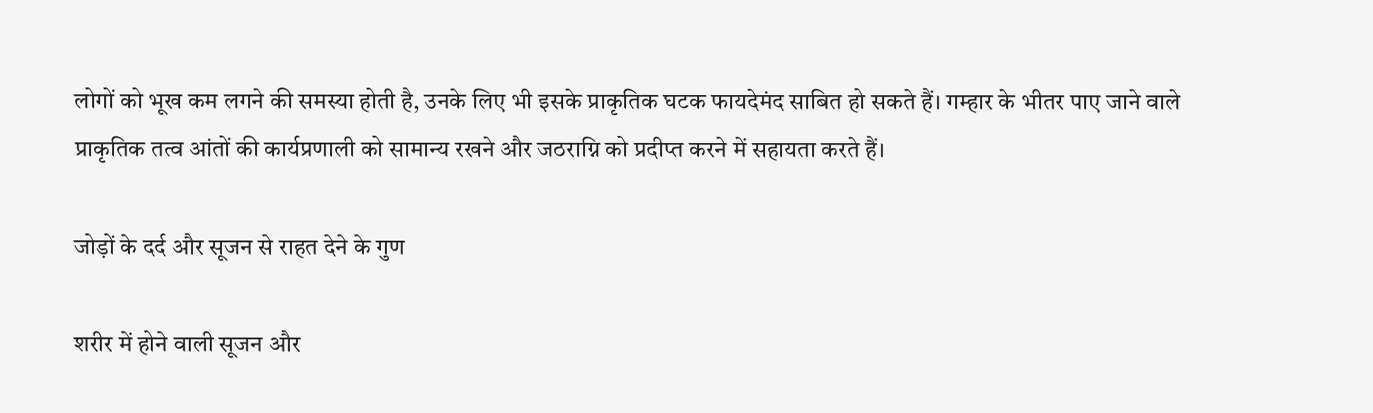लोगों को भूख कम लगने की समस्या होती है, उनके लिए भी इसके प्राकृतिक घटक फायदेमंद साबित हो सकते हैं। गम्हार के भीतर पाए जाने वाले प्राकृतिक तत्व आंतों की कार्यप्रणाली को सामान्य रखने और जठराग्नि को प्रदीप्त करने में सहायता करते हैं।

जोड़ों के दर्द और सूजन से राहत देने के गुण

शरीर में होने वाली सूजन और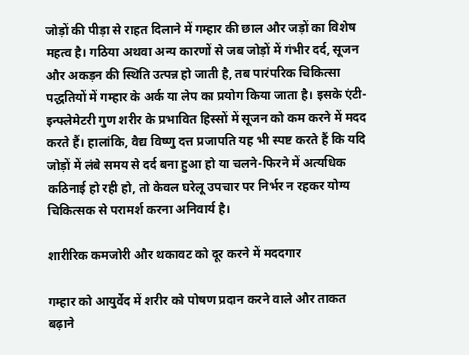जोड़ों की पीड़ा से राहत दिलाने में गम्हार की छाल और जड़ों का विशेष महत्व है। गठिया अथवा अन्य कारणों से जब जोड़ों में गंभीर दर्द, सूजन और अकड़न की स्थिति उत्पन्न हो जाती है, तब पारंपरिक चिकित्सा पद्धतियों में गम्हार के अर्क या लेप का प्रयोग किया जाता है। इसके एंटी-इन्फ्लेमेटरी गुण शरीर के प्रभावित हिस्सों में सूजन को कम करने में मदद करते हैं। हालांकि, वैद्य विष्णु दत्त प्रजापति यह भी स्पष्ट करते हैं कि यदि जोड़ों में लंबे समय से दर्द बना हुआ हो या चलने-फिरने में अत्यधिक कठिनाई हो रही हो, तो केवल घरेलू उपचार पर निर्भर न रहकर योग्य चिकित्सक से परामर्श करना अनिवार्य है।

शारीरिक कमजोरी और थकावट को दूर करने में मददगार

गम्हार को आयुर्वेद में शरीर को पोषण प्रदान करने वाले और ताकत बढ़ाने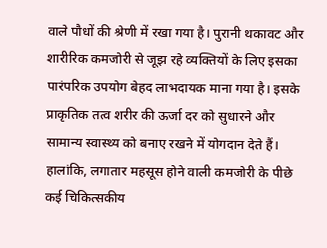वाले पौधों की श्रेणी में रखा गया है। पुरानी थकावट और शारीरिक कमजोरी से जूझ रहे व्यक्तियों के लिए इसका पारंपरिक उपयोग बेहद लाभदायक माना गया है। इसके प्राकृतिक तत्व शरीर की ऊर्जा दर को सुधारने और सामान्य स्वास्थ्य को बनाए रखने में योगदान देते हैं। हालांकि, लगातार महसूस होने वाली कमजोरी के पीछे कई चिकित्सकीय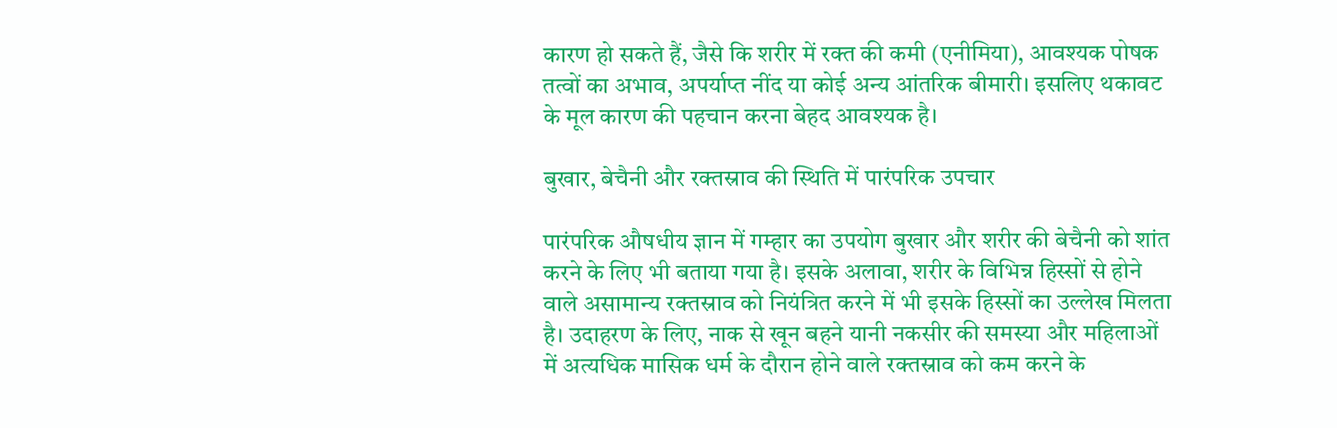कारण हो सकते हैं, जैसे कि शरीर में रक्त की कमी (एनीमिया), आवश्यक पोषक तत्वों का अभाव, अपर्याप्त नींद या कोई अन्य आंतरिक बीमारी। इसलिए थकावट के मूल कारण की पहचान करना बेहद आवश्यक है।

बुखार, बेचैनी और रक्तस्राव की स्थिति में पारंपरिक उपचार

पारंपरिक औषधीय ज्ञान में गम्हार का उपयोग बुखार और शरीर की बेचैनी को शांत करने के लिए भी बताया गया है। इसके अलावा, शरीर के विभिन्न हिस्सों से होने वाले असामान्य रक्तस्राव को नियंत्रित करने में भी इसके हिस्सों का उल्लेख मिलता है। उदाहरण के लिए, नाक से खून बहने यानी नकसीर की समस्या और महिलाओं में अत्यधिक मासिक धर्म के दौरान होने वाले रक्तस्राव को कम करने के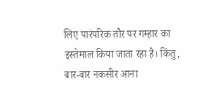लिए पारंपरिक तौर पर गम्हार का इस्तेमाल किया जाता रहा है। किंतु, बार-बार नकसीर आना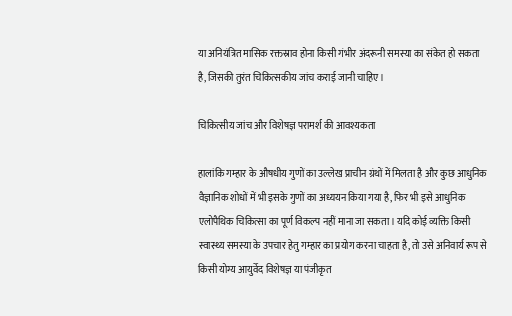या अनियंत्रित मासिक रक्तस्राव होना किसी गंभीर अंदरूनी समस्या का संकेत हो सकता है, जिसकी तुरंत चिकित्सकीय जांच कराई जानी चाहिए।

चिकित्सीय जांच और विशेषज्ञ परामर्श की आवश्यकता

हालांकि गम्हार के औषधीय गुणों का उल्लेख प्राचीन ग्रंथों में मिलता है और कुछ आधुनिक वैज्ञानिक शोधों में भी इसके गुणों का अध्ययन किया गया है, फिर भी इसे आधुनिक एलोपैथिक चिकित्सा का पूर्ण विकल्प नहीं माना जा सकता। यदि कोई व्यक्ति किसी स्वास्थ्य समस्या के उपचार हेतु गम्हार का प्रयोग करना चाहता है, तो उसे अनिवार्य रूप से किसी योग्य आयुर्वेद विशेषज्ञ या पंजीकृत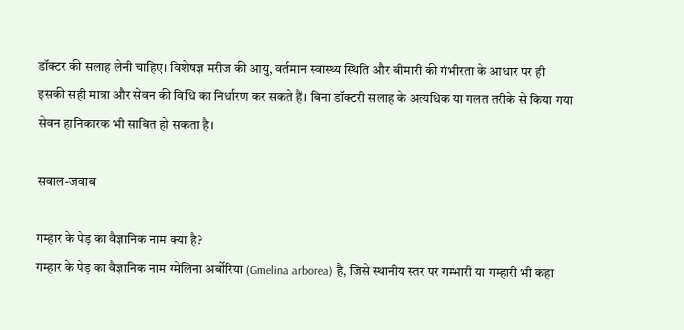डॉक्टर की सलाह लेनी चाहिए। विशेषज्ञ मरीज की आयु, वर्तमान स्वास्थ्य स्थिति और बीमारी की गंभीरता के आधार पर ही इसकी सही मात्रा और सेवन की विधि का निर्धारण कर सकते हैं। बिना डॉक्टरी सलाह के अत्यधिक या गलत तरीके से किया गया सेवन हानिकारक भी साबित हो सकता है।

सवाल-जवाब

गम्हार के पेड़ का वैज्ञानिक नाम क्या है?
गम्हार के पेड़ का वैज्ञानिक नाम ग्मेलिना अर्बोरिया (Gmelina arborea) है, जिसे स्थानीय स्तर पर गम्भारी या गम्हारी भी कहा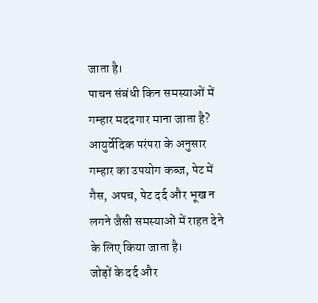जाता है।
पाचन संबंधी किन समस्याओं में गम्हार मददगार माना जाता है?
आयुर्वेदिक परंपरा के अनुसार गम्हार का उपयोग कब्ज, पेट में गैस, अपच, पेट दर्द और भूख न लगने जैसी समस्याओं में राहत देने के लिए किया जाता है।
जोड़ों के दर्द और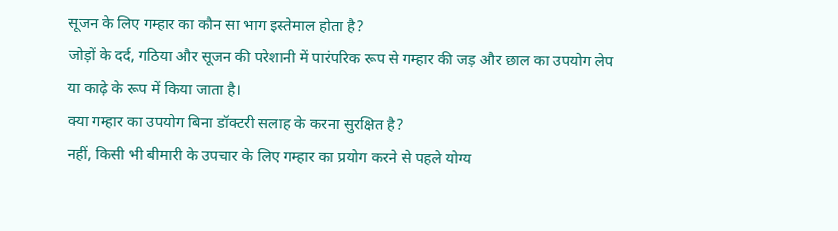सूजन के लिए गम्हार का कौन सा भाग इस्तेमाल होता है?
जोड़ों के दर्द, गठिया और सूजन की परेशानी में पारंपरिक रूप से गम्हार की जड़ और छाल का उपयोग लेप या काढ़े के रूप में किया जाता है।
क्या गम्हार का उपयोग बिना डॉक्टरी सलाह के करना सुरक्षित है?
नहीं, किसी भी बीमारी के उपचार के लिए गम्हार का प्रयोग करने से पहले योग्य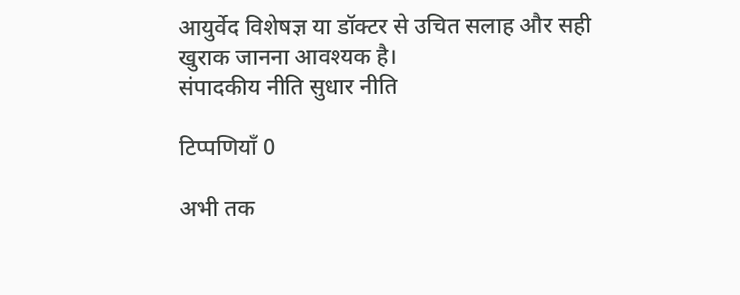आयुर्वेद विशेषज्ञ या डॉक्टर से उचित सलाह और सही खुराक जानना आवश्यक है।
संपादकीय नीति सुधार नीति

टिप्पणियाँ 0

अभी तक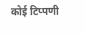कोई टिप्पणी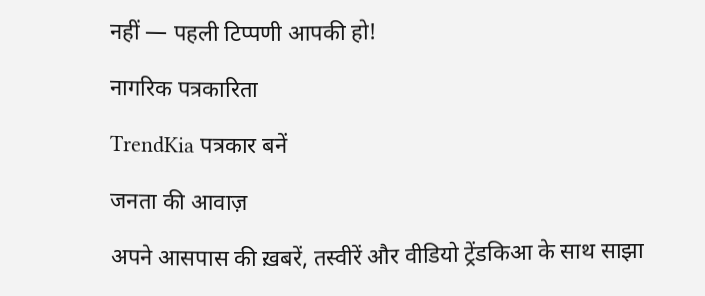नहीं — पहली टिप्पणी आपकी हो!

नागरिक पत्रकारिता

TrendKia पत्रकार बनें

जनता की आवाज़

अपने आसपास की ख़बरें, तस्वीरें और वीडियो ट्रेंडकिआ के साथ साझा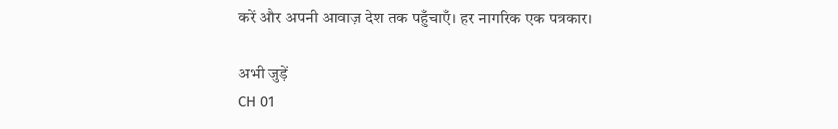करें और अपनी आवाज़ देश तक पहुँचाएँ। हर नागरिक एक पत्रकार।

अभी जुड़ें
CH 01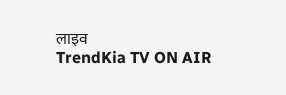लाइव
TrendKia TV ON AIR